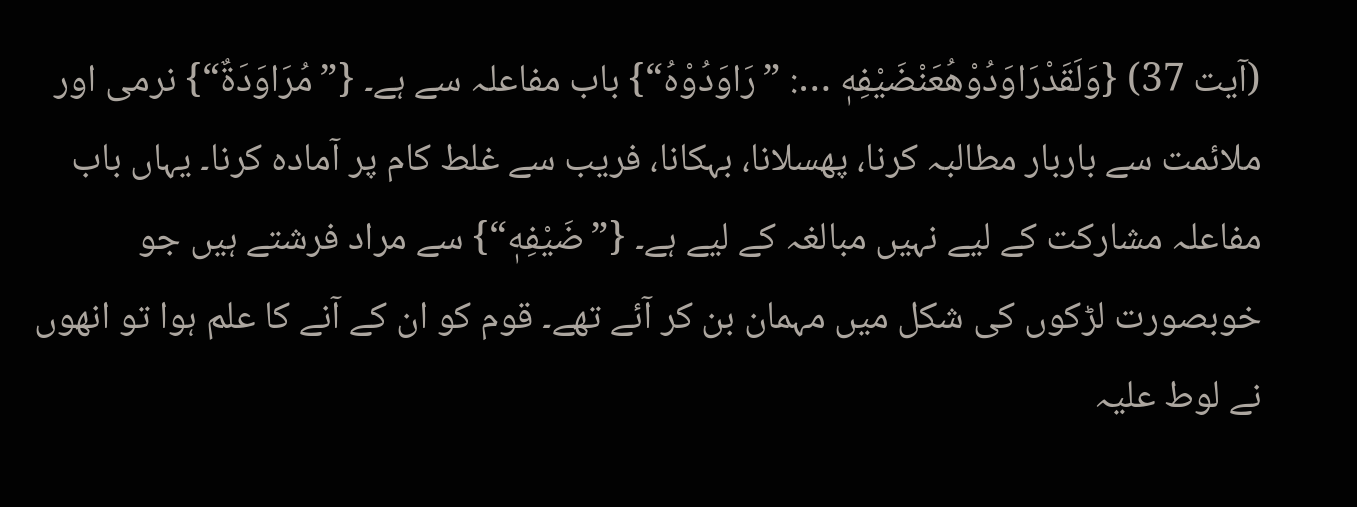(آیت 37) {وَلَقَدْرَاوَدُوْهُعَنْضَيْفِهٖ …: ”رَاوَدُوْهُ“} باب مفاعلہ سے ہے۔ {”مُرَاوَدَةٌ“} نرمی اور ملائمت سے باربار مطالبہ کرنا، پھسلانا، بہکانا، فریب سے غلط کام پر آمادہ کرنا۔ یہاں باب مفاعلہ مشارکت کے لیے نہیں مبالغہ کے لیے ہے۔ {”ضَيْفِهٖ“} سے مراد فرشتے ہیں جو خوبصورت لڑکوں کی شکل میں مہمان بن کر آئے تھے۔ قوم کو ان کے آنے کا علم ہوا تو انھوں نے لوط علیہ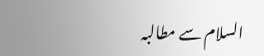السلام سے مطالبہ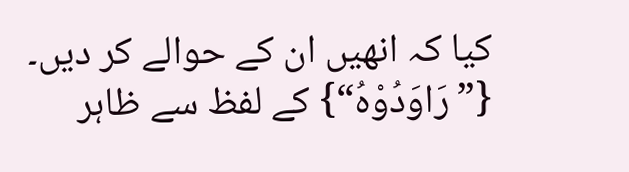کیا کہ انھیں ان کے حوالے کر دیں۔ {”رَاوَدُوْهُ“} کے لفظ سے ظاہر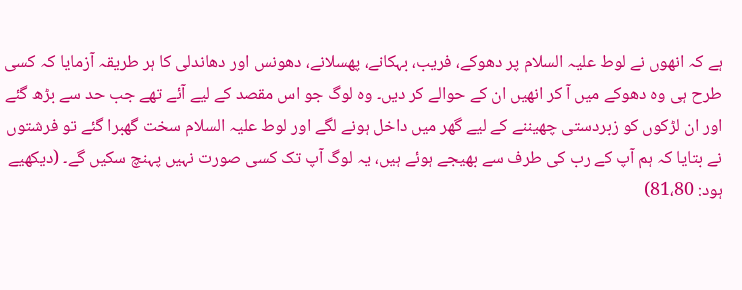ہے کہ انھوں نے لوط علیہ السلام پر دھوکے، فریب، بہکانے، پھسلانے، دھونس اور دھاندلی کا ہر طریقہ آزمایا کہ کسی طرح ہی وہ دھوکے میں آ کر انھیں ان کے حوالے کر دیں۔ وہ لوگ جو اس مقصد کے لیے آئے تھے جب حد سے بڑھ گئے اور ان لڑکوں کو زبردستی چھیننے کے لیے گھر میں داخل ہونے لگے اور لوط علیہ السلام سخت گھبرا گئے تو فرشتوں نے بتایا کہ ہم آپ کے رب کی طرف سے بھیجے ہوئے ہیں، یہ لوگ آپ تک کسی صورت نہیں پہنچ سکیں گے۔ (دیکھیے ہود: 81،80)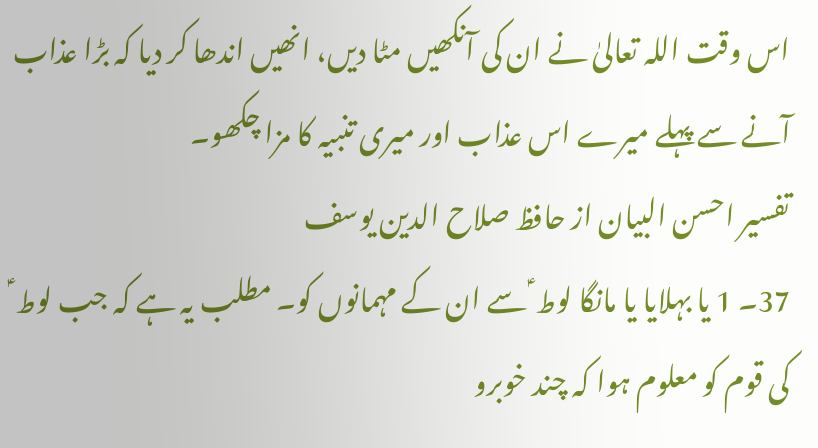اس وقت اللہ تعالیٰ نے ان کی آنکھیں مٹا دیں، انھیں اندھا کر دیا کہ بڑا عذاب آنے سے پہلے میرے اس عذاب اور میری تنبیہ کا مزا چکھو۔
تفسیر احسن البیان از حافظ صلاح الدین یوسف
37۔ 1 یا بہلایا یا مانگا لوط ؑ سے ان کے مہمانوں کو۔ مطلب یہ ہے کہ جب لوط ؑ کی قوم کو معلوم ہوا کہ چند خوبرو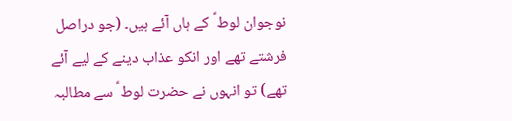نوجوان لوط ؑ کے ہاں آئے ہیں۔ (جو دراصل فرشتے تھے اور انکو عذاب دینے کے لیے آئے تھے) تو انہوں نے حضرت لوط ؑ سے مطالبہ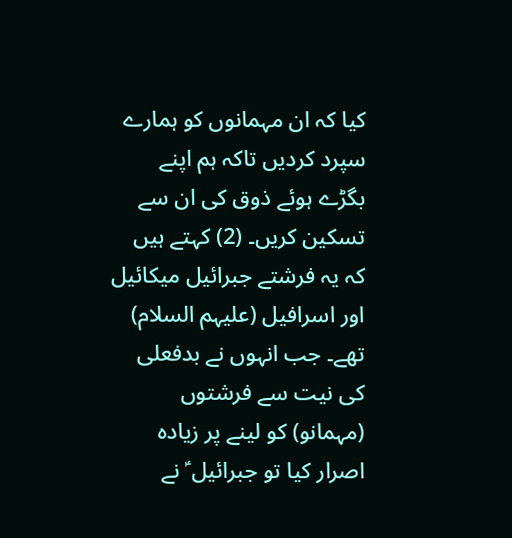کیا کہ ان مہمانوں کو ہمارے سپرد کردیں تاکہ ہم اپنے بگڑے ہوئے ذوق کی ان سے تسکین کریں۔ (2) کہتے ہیں کہ یہ فرشتے جبرائیل میکائیل اور اسرافیل (علیہم السلام) تھے۔ جب انہوں نے بدفعلی کی نیت سے فرشتوں (مہمانو) کو لینے پر زیادہ اصرار کیا تو جبرائیل ؑ نے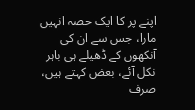اپنے پر کا ایک حصہ انہیں مارا، جس سے ان کی آنکھوں کے ڈھیلے ہی باہر نکل آئے، بعض کہتے ہیں، صرف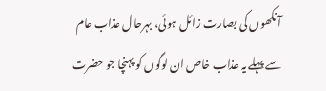آنکھوں کی بصارت زائل ہوئی، بہرحال عذاب عام سے پہلے یہ عذاب خاص ان لوگوں کو پہنچا جو حضرت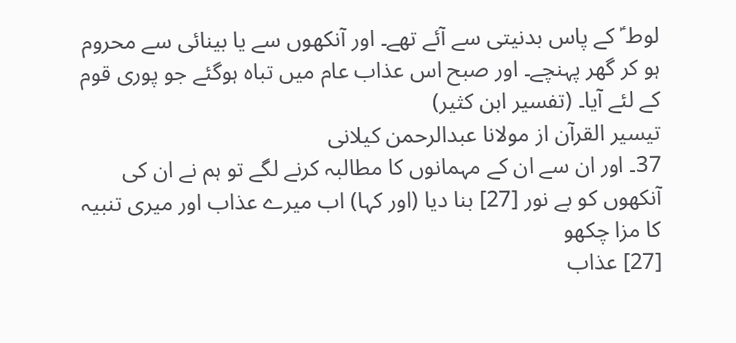لوط ؑ کے پاس بدنیتی سے آئے تھے۔ اور آنکھوں سے یا بینائی سے محروم ہو کر گھر پہنچے۔ اور صبح اس عذاب عام میں تباہ ہوگئے جو پوری قوم کے لئے آیا۔ (تفسیر ابن کثیر)
تيسير القرآن از مولانا عبدالرحمن کیلانی
37۔ اور ان سے ان کے مہمانوں کا مطالبہ کرنے لگے تو ہم نے ان کی آنکھوں کو بے نور [27] بنا دیا (اور کہا) اب میرے عذاب اور میری تنبیہ کا مزا چکھو
[27] عذاب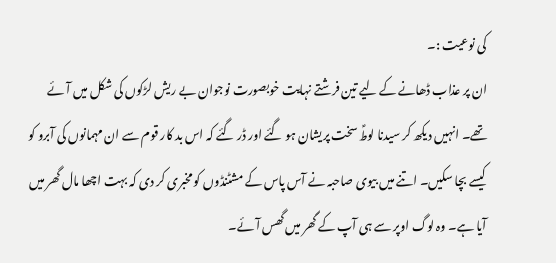کی نوعیت :۔
ان پر عذاب ڈھانے کے لیے تین فرشتے نہایت خوبصورت نوجوان بے ریش لڑکوں کی شکل میں آئے تھے۔ انہیں دیکھ کر سیدنا لوطؑ سخت پریشان ہو گئے اور ڈر گئے کہ اس بد کار قوم سے ان مہمانوں کی آبرو کو کیسے بچا سکیں۔ اتنے میں بیوی صاحبہ نے آس پاس کے مشٹنڈوں کو مخبری کر دی کہ بہت اچھا مال گھر میں آیا ہے۔ وہ لوگ اوپر سے ہی آپ کے گھر میں گھس آئے۔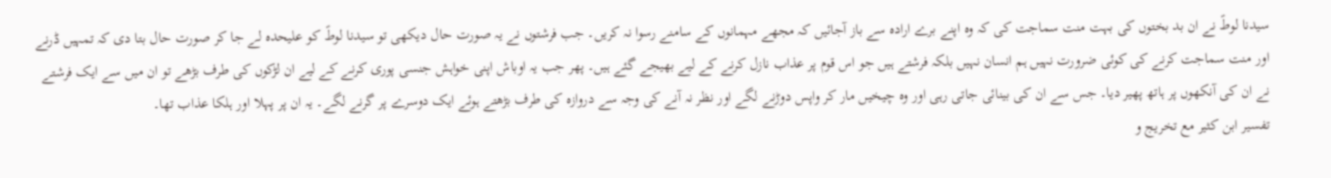سیدنا لوطؑ نے ان بد بختوں کی بہت منت سماجت کی کہ وہ اپنے برے ارادہ سے باز آجائیں کہ مجھے مہمانوں کے سامنے رسوا نہ کریں۔ جب فرشتوں نے یہ صورت حال دیکھی تو سیدنا لوطؑ کو علیحدہ لے جا کر صورت حال بتا دی کہ تمہیں ڈرنے اور منت سماجت کرنے کی کوئی ضرورت نہیں ہم انسان نہیں بلکہ فرشتے ہیں جو اس قوم پر عذاب نازل کرنے کے لیے بھیجے گئے ہیں۔ پھر جب یہ اوباش اپنی خواہش جنسی پوری کرنے کے لیے ان لڑکوں کی طرف بڑھے تو ان میں سے ایک فرشتے نے ان کی آنکھوں پر ہاتھ پھیر دیا۔ جس سے ان کی بینائی جاتی رہی اور وہ چیخیں مار کر واپس دوڑنے لگے اور نظر نہ آنے کی وجہ سے دروازہ کی طرف بڑھتے ہوئے ایک دوسرے پر گرنے لگے۔ یہ ان پر پہلا اور ہلکا عذاب تھا۔
تفسیر ابن کثیر مع تخریج و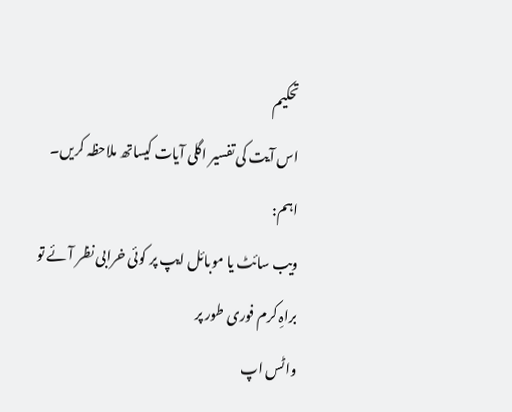تحکیم
اس آیت کی تفسیر اگلی آیات کیساتھ ملاحظہ کریں۔
اہم:
ویب سائٹ یا موبائل ایپ پر کوئی خرابی نظر آئے تو براہِ کرم فوری طور پر
واٹس اپ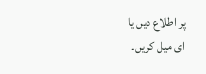پر اطلاع دیں یا
ای میل کریں۔